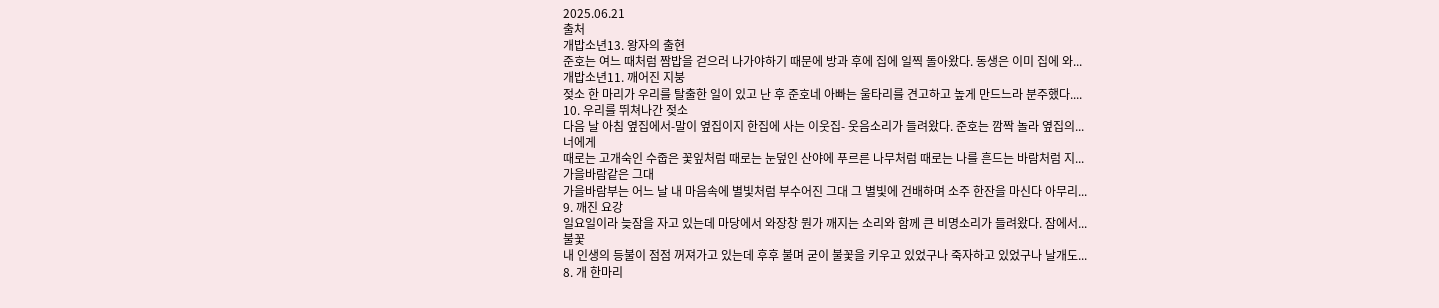2025.06.21
출처
개밥소년13. 왕자의 출현
준호는 여느 때처럼 짬밥을 걷으러 나가야하기 때문에 방과 후에 집에 일찍 돌아왔다. 동생은 이미 집에 와...
개밥소년11. 깨어진 지붕
젖소 한 마리가 우리를 탈출한 일이 있고 난 후 준호네 아빠는 울타리를 견고하고 높게 만드느라 분주했다....
10. 우리를 뛰쳐나간 젖소
다음 날 아침 옆집에서-말이 옆집이지 한집에 사는 이웃집- 웃음소리가 들려왔다. 준호는 깜짝 놀라 옆집의...
너에게
때로는 고개숙인 수줍은 꽃잎처럼 때로는 눈덮인 산야에 푸르른 나무처럼 때로는 나를 흔드는 바람처럼 지...
가을바람같은 그대
가을바람부는 어느 날 내 마음속에 별빛처럼 부수어진 그대 그 별빛에 건배하며 소주 한잔을 마신다 아무리...
9. 깨진 요강
일요일이라 늦잠을 자고 있는데 마당에서 와장창 뭔가 깨지는 소리와 함께 큰 비명소리가 들려왔다. 잠에서...
불꽃
내 인생의 등불이 점점 꺼져가고 있는데 후후 불며 굳이 불꽃을 키우고 있었구나 죽자하고 있었구나 날개도...
8. 개 한마리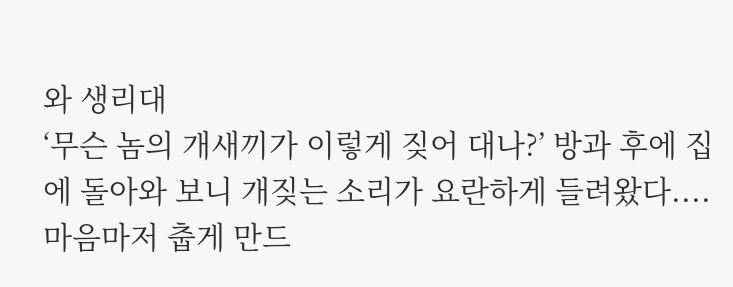와 생리대
‘무슨 놈의 개새끼가 이렇게 짖어 대나?’ 방과 후에 집에 돌아와 보니 개짖는 소리가 요란하게 들려왔다....
마음마저 춥게 만드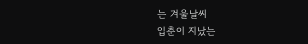는 겨울날씨
입춘이 지났는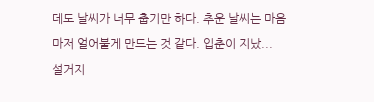데도 날씨가 너무 춥기만 하다. 추운 날씨는 마음마저 얼어붙게 만드는 것 같다. 입춘이 지났...
설거지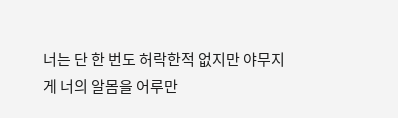너는 단 한 번도 허락한적 없지만 야무지게 너의 알몸을 어루만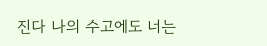진다 나의 수고에도 너는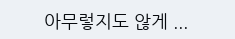아무렇지도 않게 ...